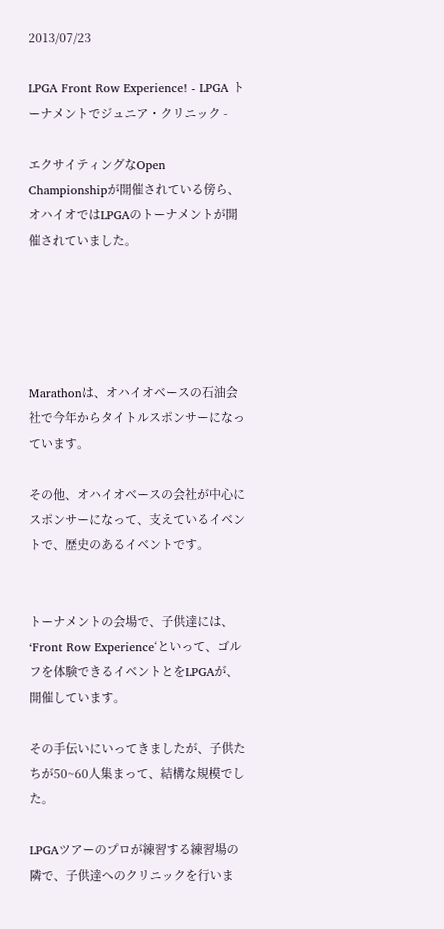2013/07/23

LPGA Front Row Experience! - LPGA トーナメントでジュニア・クリニック -

エクサイティングなOpen Championshipが開催されている傍ら、オハイオではLPGAのトーナメントが開催されていました。





Marathonは、オハイオベースの石油会社で今年からタイトルスポンサーになっています。

その他、オハイオベースの会社が中心にスポンサーになって、支えているイベントで、歴史のあるイベントです。


トーナメントの会場で、子供達には、‘Front Row Experience‘といって、ゴルフを体験できるイベントとをLPGAが、開催しています。

その手伝いにいってきましたが、子供たちが50~60人集まって、結構な規模でした。

LPGAツアーのプロが練習する練習場の隣で、子供達へのクリニックを行いま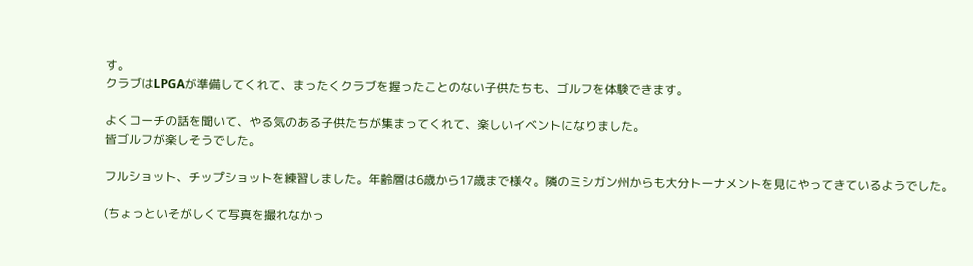す。
クラブはLPGAが準備してくれて、まったくクラブを握ったことのない子供たちも、ゴルフを体験できます。

よくコーチの話を聞いて、やる気のある子供たちが集まってくれて、楽しいイベントになりました。
皆ゴルフが楽しそうでした。

フルショット、チップショットを練習しました。年齢層は6歳から17歳まで様々。隣のミシガン州からも大分トーナメントを見にやってきているようでした。

(ちょっといそがしくて写真を撮れなかっ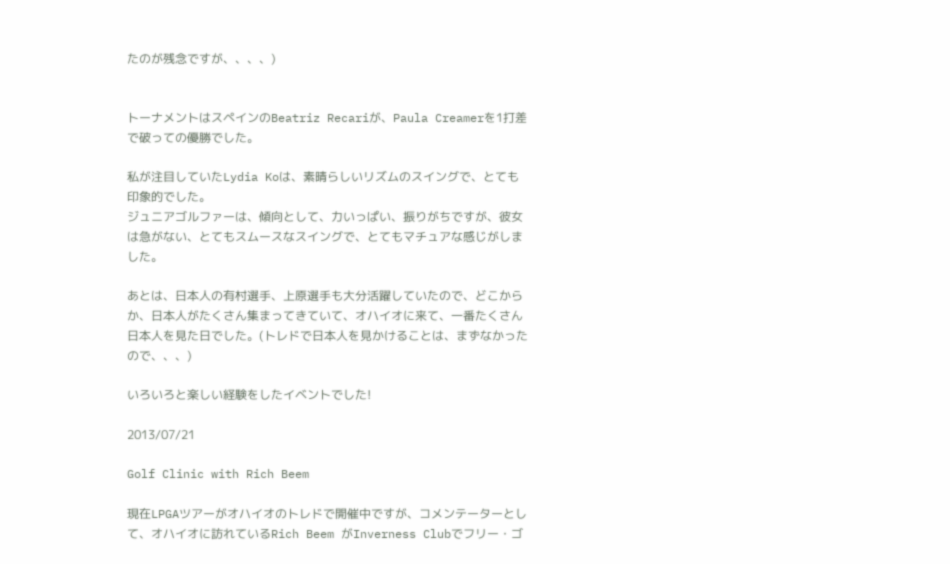たのが残念ですが、、、、)


トーナメントはスペインのBeatriz Recariが、Paula Creamerを1打差で破っての優勝でした。

私が注目していたLydia Koは、素晴らしいリズムのスイングで、とても印象的でした。
ジュニアゴルファーは、傾向として、力いっぱい、振りがちですが、彼女は急がない、とてもスムースなスイングで、とてもマチュアな感じがしました。

あとは、日本人の有村選手、上原選手も大分活躍していたので、どこからか、日本人がたくさん集まってきていて、オハイオに来て、一番たくさん日本人を見た日でした。(トレドで日本人を見かけることは、まずなかったので、、、)

いろいろと楽しい経験をしたイベントでした!

2013/07/21

Golf Clinic with Rich Beem

現在LPGAツアーがオハイオのトレドで開催中ですが、コメンテーターとして、オハイオに訪れているRich Beem がInverness Clubでフリー・ゴ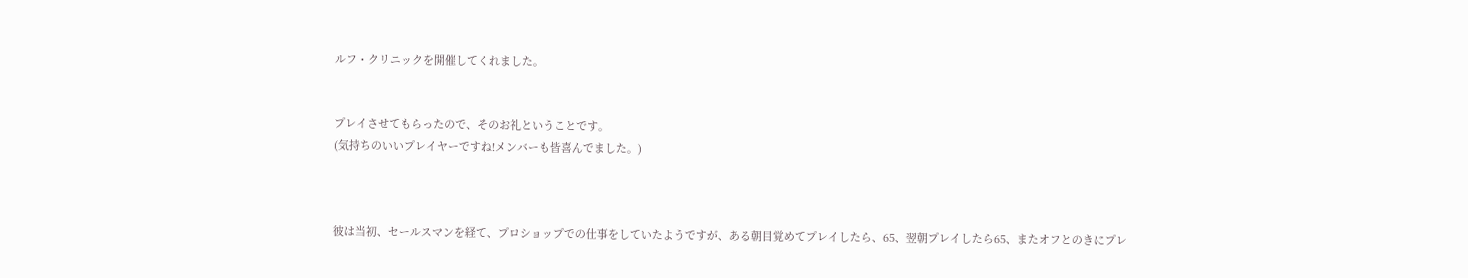ルフ・クリニックを開催してくれました。


プレイさせてもらったので、そのお礼ということです。
(気持ちのいいプレイヤーですね!メンバーも皆喜んでました。)



彼は当初、セールスマンを経て、プロショップでの仕事をしていたようですが、ある朝目覚めてプレイしたら、65、翌朝プレイしたら65、またオフとのきにプレ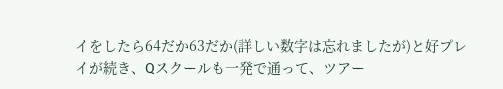イをしたら64だか63だか(詳しい数字は忘れましたが)と好プレイが続き、Qスクールも一発で通って、ツアー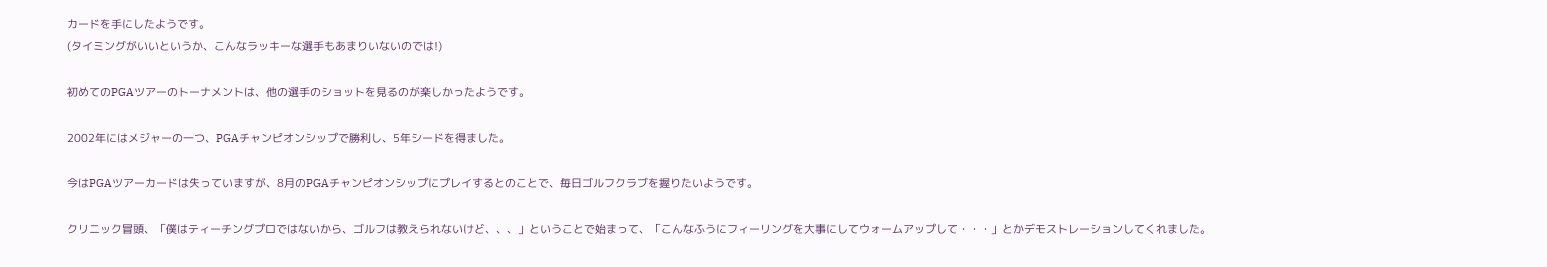カードを手にしたようです。
(タイミングがいいというか、こんなラッキーな選手もあまりいないのでは!)

初めてのPGAツアーのトーナメントは、他の選手のショットを見るのが楽しかったようです。

2002年にはメジャーの一つ、PGAチャンピオンシップで勝利し、5年シードを得ました。

今はPGAツアーカードは失っていますが、8月のPGAチャンピオンシップにプレイするとのことで、毎日ゴルフクラブを握りたいようです。

クリニック冒頭、「僕はティーチングプロではないから、ゴルフは教えられないけど、、、」ということで始まって、「こんなふうにフィーリングを大事にしてウォームアップして・・・」とかデモストレーションしてくれました。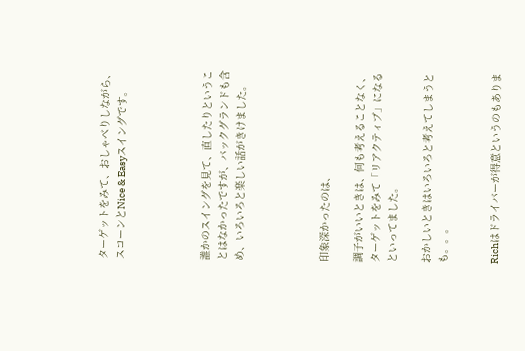ターゲットをみて、おしゃべりしながら、スコーンとNice & Easyスイングです。




誰かのスイングを見て、直したりということはなかったですが、バックグランドも含め、いろいろと楽しい話がきけました。




印象深かったのは、

調子がいいときは、何も考えることなく、ターゲットをみて「リアクティブ」になるといってました。

おかしいときはいろいろと考えてしまうとも。。。


Richはドライバーが得意というのもありま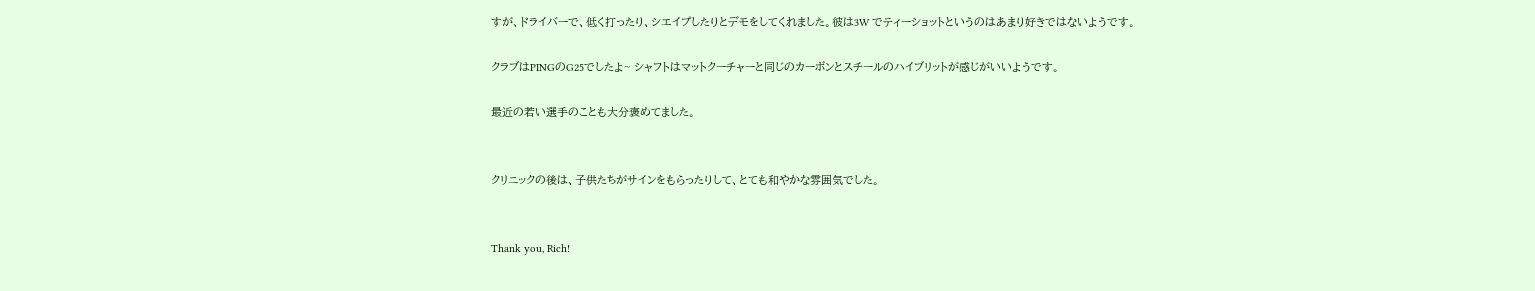すが、ドライバーで、低く打ったり、シエイプしたりとデモをしてくれました。彼は3W でティーショットというのはあまり好きではないようです。

クラブはPINGのG25でしたよ~ シャフトはマットクーチャーと同じのカーボンとスチールのハイブリットが感じがいいようです。

最近の若い選手のことも大分褒めてました。


クリニックの後は、子供たちがサインをもらったりして、とても和やかな雰囲気でした。


Thank you, Rich!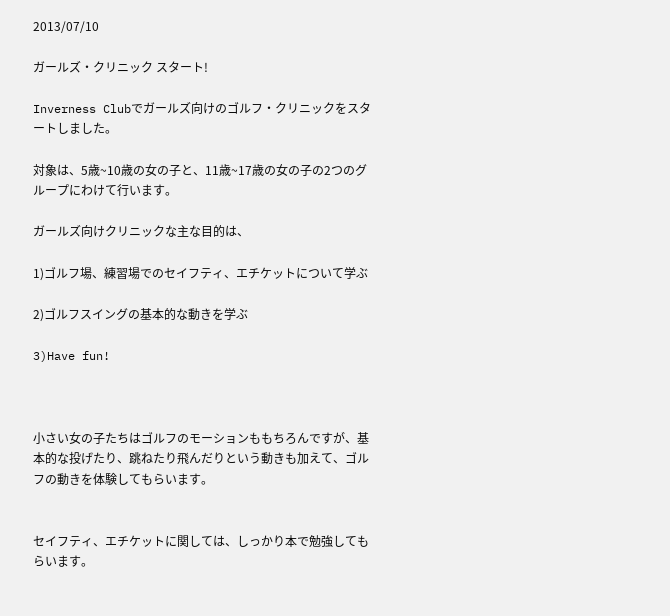2013/07/10

ガールズ・クリニック スタート!

Inverness Clubでガールズ向けのゴルフ・クリニックをスタートしました。

対象は、5歳~10歳の女の子と、11歳~17歳の女の子の2つのグループにわけて行います。

ガールズ向けクリニックな主な目的は、

1)ゴルフ場、練習場でのセイフティ、エチケットについて学ぶ

2)ゴルフスイングの基本的な動きを学ぶ

3)Have fun!



小さい女の子たちはゴルフのモーションももちろんですが、基本的な投げたり、跳ねたり飛んだりという動きも加えて、ゴルフの動きを体験してもらいます。


セイフティ、エチケットに関しては、しっかり本で勉強してもらいます。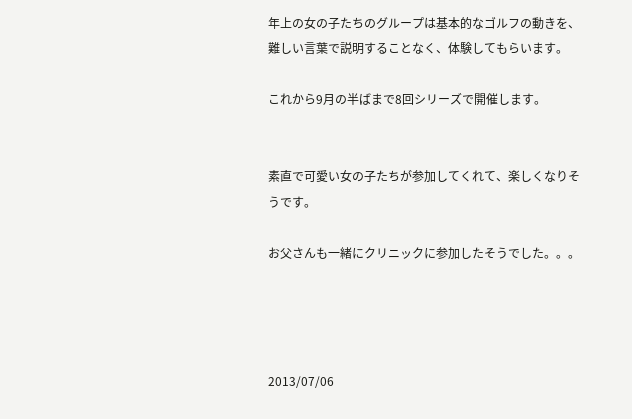年上の女の子たちのグループは基本的なゴルフの動きを、難しい言葉で説明することなく、体験してもらいます。

これから9月の半ばまで8回シリーズで開催します。


素直で可愛い女の子たちが参加してくれて、楽しくなりそうです。

お父さんも一緒にクリニックに参加したそうでした。。。




2013/07/06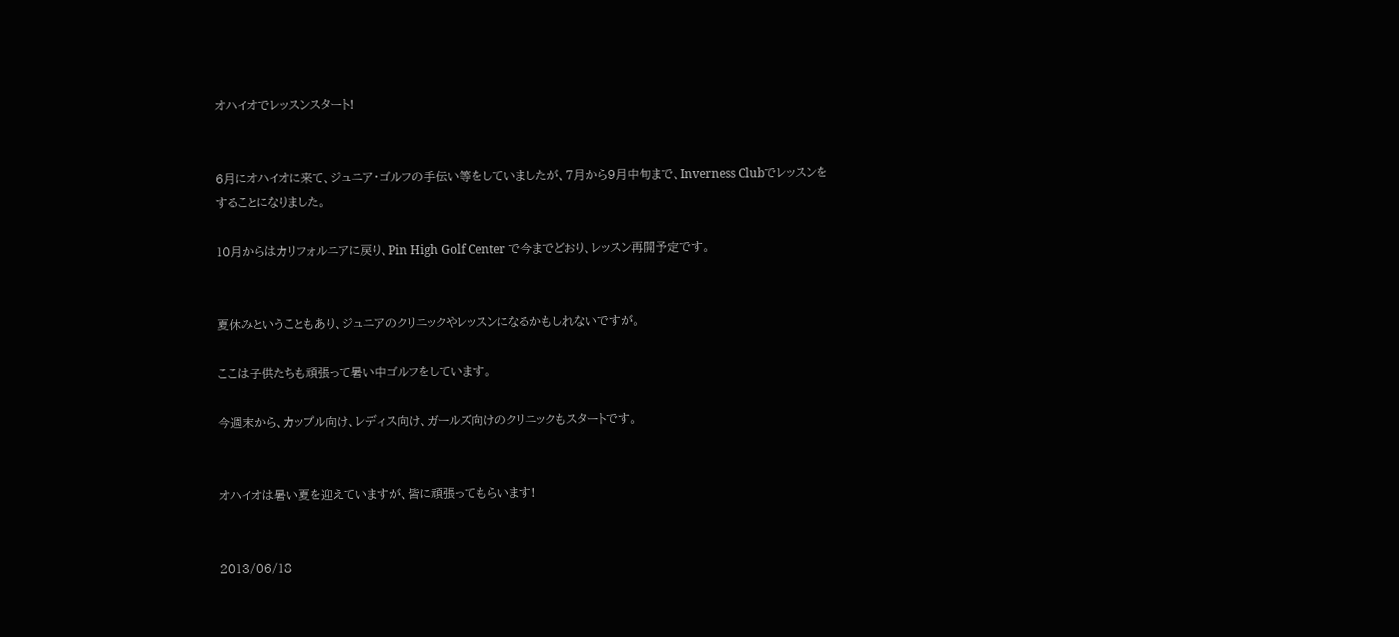オハイオでレッスンスタート!


6月にオハイオに来て、ジュニア・ゴルフの手伝い等をしていましたが、7月から9月中旬まで、Inverness Clubでレッスンをすることになりました。

10月からはカリフォルニアに戻り、Pin High Golf Center で今までどおり、レッスン再開予定です。


夏休みということもあり、ジュニアのクリニックやレッスンになるかもしれないですが。

ここは子供たちも頑張って暑い中ゴルフをしています。

今週末から、カップル向け、レディス向け、ガールズ向けのクリニックもスタートです。


オハイオは暑い夏を迎えていますが、皆に頑張ってもらいます!


2013/06/18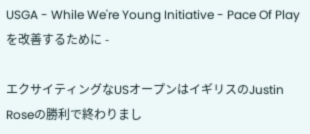USGA - While We're Young Initiative - Pace Of Playを改善するために -

エクサイティングなUSオープンはイギリスのJustin Roseの勝利で終わりまし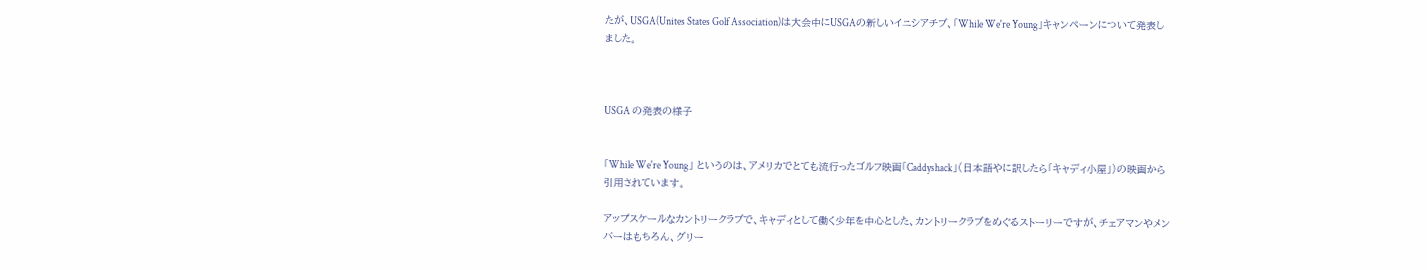たが、USGA(Unites States Golf Association)は大会中にUSGAの新しいイニシアチブ、「While We're Young」キャンペーンについて発表しました。



USGA の発表の様子


「While We're Young」 というのは、アメリカでとても流行ったゴルフ映画「Caddyshack」(日本語やに訳したら「キャディ小屋」)の映画から引用されています。

アップスケールなカントリークラブで、キャディとして働く少年を中心とした、カントリークラブをめぐるストーリーですが、チェアマンやメンバーはもちろん、グリー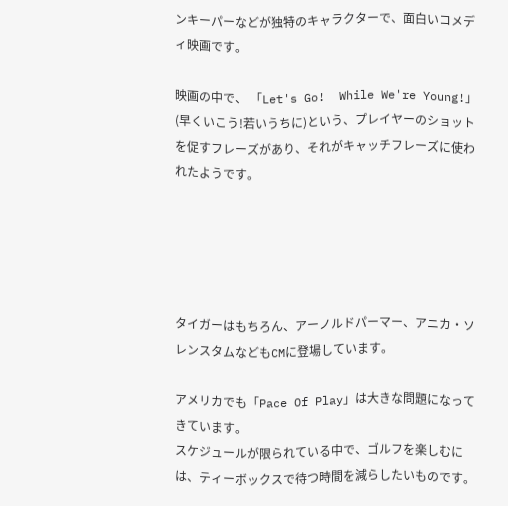ンキーパーなどが独特のキャラクターで、面白いコメディ映画です。

映画の中で、 「Let's Go!  While We're Young!」(早くいこう!若いうちに)という、プレイヤーのショットを促すフレーズがあり、それがキャッチフレーズに使われたようです。





タイガーはもちろん、アーノルドパーマー、アニカ・ソレンスタムなどもCMに登場しています。

アメリカでも「Pace Of Play」は大きな問題になってきています。
スケジュールが限られている中で、ゴルフを楽しむには、ティーボックスで待つ時間を減らしたいものです。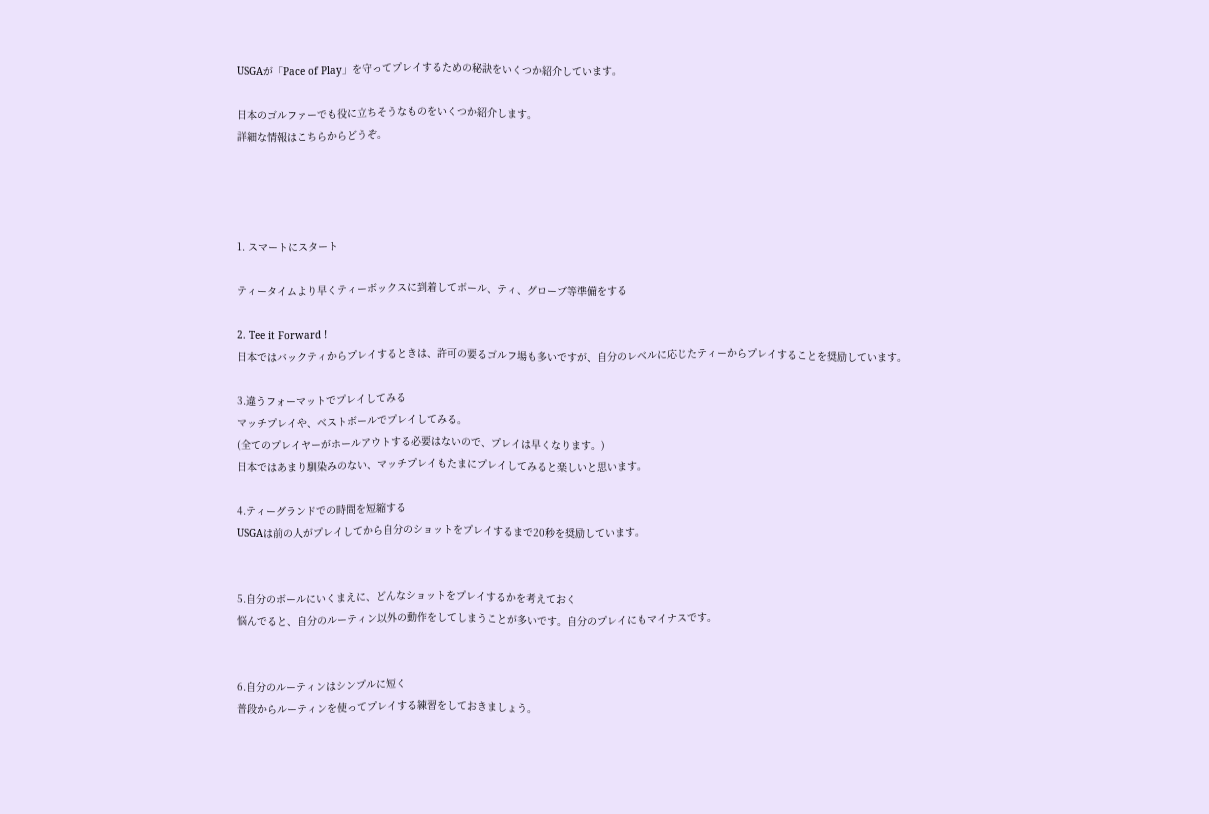USGAが「Pace of Play」を守ってプレイするための秘訣をいくつか紹介しています。

日本のゴルファーでも役に立ちそうなものをいくつか紹介します。
詳細な情報はこちらからどうぞ。




1. スマートにスタート

ティータイムより早くティーボックスに到着してボール、ティ、グローブ等準備をする

2. Tee it Forward !
日本ではバックティからプレイするときは、許可の要るゴルフ場も多いですが、自分のレベルに応じたティーからプレイすることを奨励しています。

3.違うフォーマットでプレイしてみる
マッチプレイや、ベストボールでプレイしてみる。
(全てのプレイヤーがホールアウトする必要はないので、プレイは早くなります。)
日本ではあまり馴染みのない、マッチプレイもたまにプレイしてみると楽しいと思います。

4.ティーグランドでの時間を短縮する
USGAは前の人がプレイしてから自分のショットをプレイするまで20秒を奨励しています。


5.自分のボールにいくまえに、どんなショットをプレイするかを考えておく
悩んでると、自分のルーティン以外の動作をしてしまうことが多いです。自分のプレイにもマイナスです。


6.自分のルーティンはシンプルに短く
普段からルーティンを使ってプレイする練習をしておきましょう。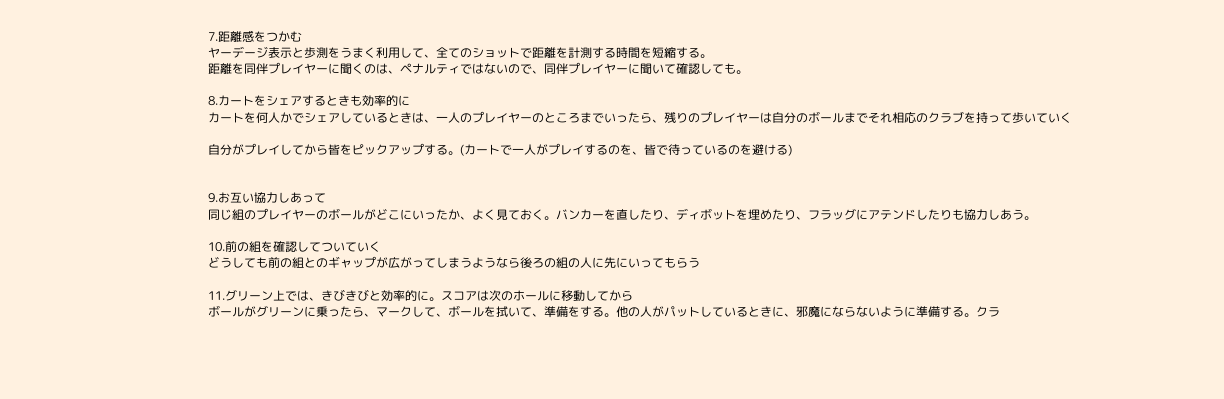7.距離感をつかむ
ヤーデージ表示と歩測をうまく利用して、全てのショットで距離を計測する時間を短縮する。
距離を同伴プレイヤーに聞くのは、ペナルティではないので、同伴プレイヤーに聞いて確認しても。

8.カートをシェアするときも効率的に
カートを何人かでシェアしているときは、一人のプレイヤーのところまでいったら、残りのプレイヤーは自分のボールまでそれ相応のクラブを持って歩いていく

自分がプレイしてから皆をピックアップする。(カートで一人がプレイするのを、皆で待っているのを避ける)


9.お互い協力しあって
同じ組のプレイヤーのボールがどこにいったか、よく見ておく。バンカーを直したり、ディボットを埋めたり、フラッグにアテンドしたりも協力しあう。

10.前の組を確認してついていく
どうしても前の組とのギャップが広がってしまうようなら後ろの組の人に先にいってもらう

11.グリーン上では、きびきびと効率的に。スコアは次のホールに移動してから
ボールがグリーンに乗ったら、マークして、ボールを拭いて、準備をする。他の人がパットしているときに、邪魔にならないように準備する。クラ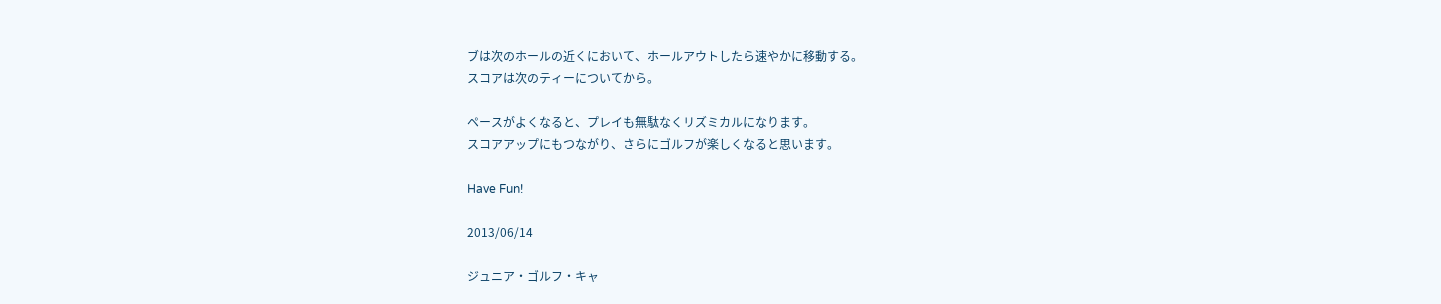ブは次のホールの近くにおいて、ホールアウトしたら速やかに移動する。
スコアは次のティーについてから。

ペースがよくなると、プレイも無駄なくリズミカルになります。
スコアアップにもつながり、さらにゴルフが楽しくなると思います。

Have Fun!

2013/06/14

ジュニア・ゴルフ・キャ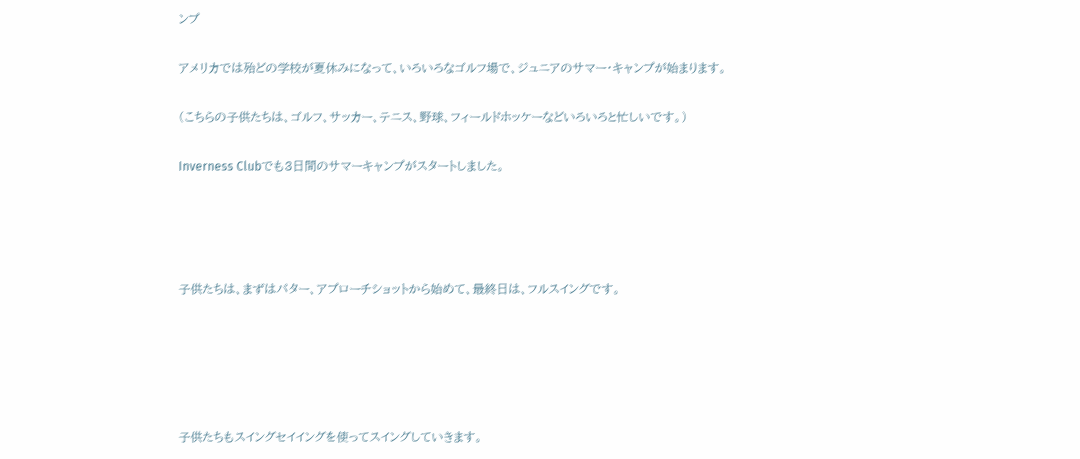ンプ

アメリカでは殆どの学校が夏休みになって、いろいろなゴルフ場で、ジュニアのサマー・キャンプが始まります。

(こちらの子供たちは、ゴルフ、サッカー、テニス、野球、フィールドホッケーなどいろいろと忙しいです。)

Inverness Clubでも3日間のサマーキャンプがスタートしました。




子供たちは、まずはパター、アプローチショットから始めて、最終日は、フルスイングです。





子供たちもスイングセイイングを使ってスイングしていきます。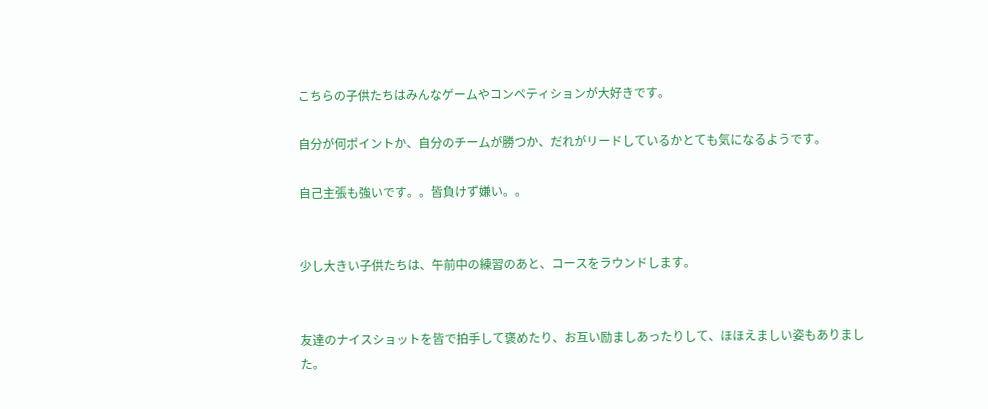こちらの子供たちはみんなゲームやコンペティションが大好きです。

自分が何ポイントか、自分のチームが勝つか、だれがリードしているかとても気になるようです。

自己主張も強いです。。皆負けず嫌い。。


少し大きい子供たちは、午前中の練習のあと、コースをラウンドします。


友達のナイスショットを皆で拍手して褒めたり、お互い励ましあったりして、ほほえましい姿もありました。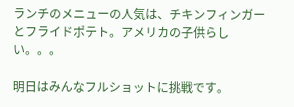ランチのメニューの人気は、チキンフィンガーとフライドポテト。アメリカの子供らしい。。。

明日はみんなフルショットに挑戦です。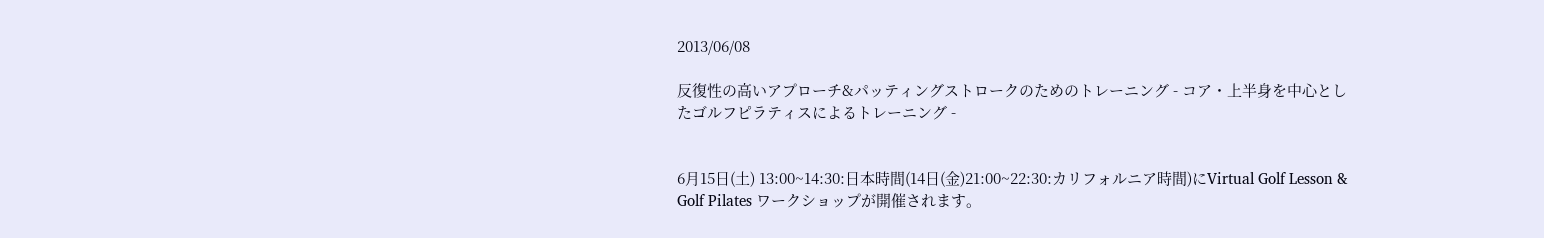2013/06/08

反復性の高いアプローチ&パッティングストロークのためのトレーニング - コア・上半身を中心としたゴルフピラティスによるトレーニング -


6月15日(土) 13:00~14:30:日本時間(14日(金)21:00~22:30:カリフォルニア時間)にVirtual Golf Lesson & Golf Pilates ワークショップが開催されます。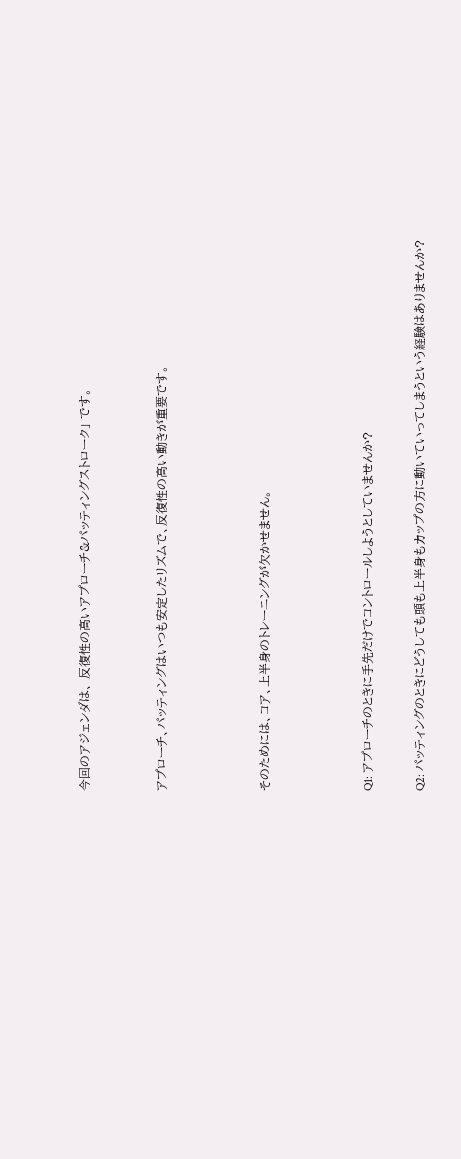今回のアジェンダは、 反復性の高いアプローチ&パッティングストローク」 です。


アプローチ、パッティングはいつも安定したリズムで、反復性の高い動きが重要です。



そのためには、コア、上半身のトレーニングが欠かせません。



Q1: アプローチのときに手先だけでコントロールしようとしていませんか?

Q2: パッティングのときにどうしても頭も上半身もカップの方に動いていってしまうという経験はありませんか?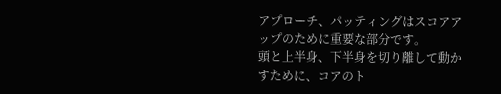アプローチ、パッティングはスコアアップのために重要な部分です。
頭と上半身、下半身を切り離して動かすために、コアのト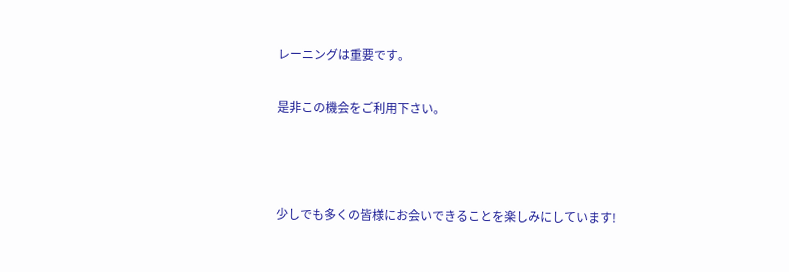レーニングは重要です。

是非この機会をご利用下さい。



少しでも多くの皆様にお会いできることを楽しみにしています!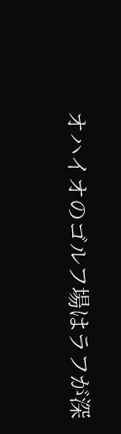オハイオのゴルフ場はラフが深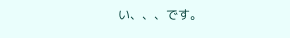い、、、です。